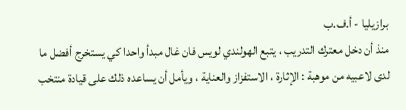برازيليا - أ.ف.ب
منذ أن دخل معترك التدريب ، يتبع الهولندي لويس فان غال مبدأ واحدا كي يستخرج أفضل ما لدى لاعبيه من موهبة : الإثارة ، الاستفزاز والعناية ، ويأمل أن يساعده ذلك على قيادة منتخب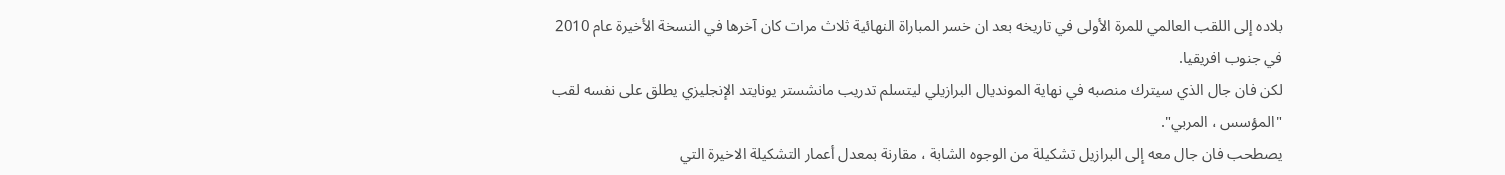بلاده إلى اللقب العالمي للمرة الأولى في تاريخه بعد ان خسر المباراة النهائية ثلاث مرات كان آخرها في النسخة الأخيرة عام 2010 في جنوب افريقيا.
لكن فان جال الذي سيترك منصبه في نهاية المونديال البرازيلي ليتسلم تدريب مانشستر يونايتد الإنجليزي يطلق على نفسه لقب "المؤسس ، المربي".
يصطحب فان جال معه إلى البرازيل تشكيلة من الوجوه الشابة ، مقارنة بمعدل أعمار التشكيلة الاخيرة التي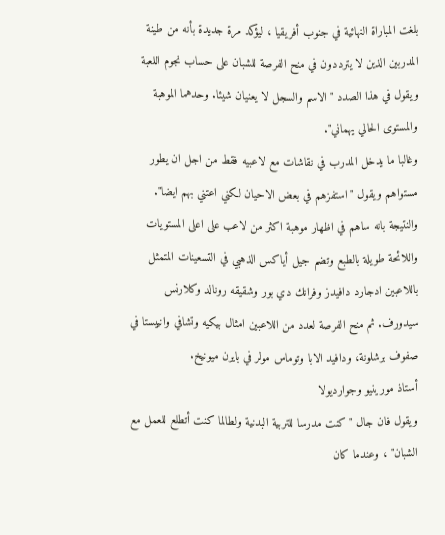بلغت المباراة النهائية في جنوب أفريقيا ، ليؤكد مرة جديدة بأنه من طينة المدربين الذين لا يترددون في منح الفرصة للشبان على حساب نجوم اللعبة ويقول في هذا الصدد "الاسم والسجل لا يعنيان شيئا. وحدهما الموهبة والمستوى الحالي يهماني".
وغالبا ما يدخل المدرب في نقاشات مع لاعبيه فقط من اجل ان يطور مستواهم ويقول "استفزهم في بعض الاحيان لكني اعتني بهم ايضا". والنتيجة بانه ساهم في اظهار موهبة اكثر من لاعب على اعلى المستويات واللائحة طويلة بالطبع وتضم جيل أياكس الذهبي في التسعينات المتمثل باللاعبين ادجارد دافيدز وفرانك دي بور وشقيقه رونالد وكلارنس سيدورف. ثم منح الفرصة لعدد من اللاعبين امثال بيكيه وتشافي وانييستا في صفوف برشلونة، ودافيد الابا وتوماس مولر في بايرن ميونيخ.
أستاذ مورينيو وجوارديولا
ويقول فان جال "كنت مدرسا للتربية البدنية ولطالما كنت أتطلع للعمل مع الشبان" ، وعندما كان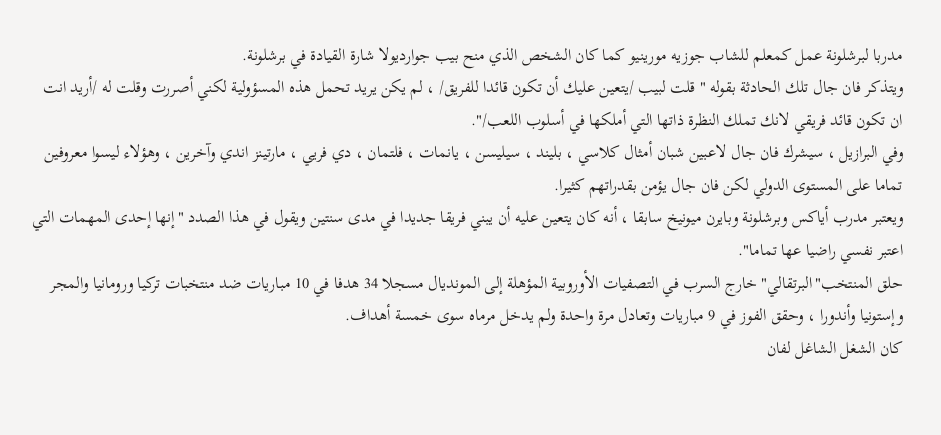مدربا لبرشلونة عمل كمعلم للشاب جوزيه مورينيو كما كان الشخص الذي منح بيب جوارديولا شارة القيادة في برشلونة.
ويتذكر فان جال تلك الحادثة بقوله " قلت لبيب /يتعين عليك أن تكون قائدا للفريق/ ، لم يكن يريد تحمل هذه المسؤولية لكني أصررت وقلت له /أريد انت ان تكون قائد فريقي لانك تملك النظرة ذاتها التي أملكها في أسلوب اللعب/".
وفي البرازيل ، سيشرك فان جال لاعبين شبان أمثال كلاسي ، بليند ، سيليسن ، يانمات ، فلتمان ، دي فريي ، مارتينز اندي وآخرين ، وهؤلاء ليسوا معروفين تماما على المستوى الدولي لكن فان جال يؤمن بقدراتهم كثيرا.
ويعتبر مدرب أياكس وبرشلونة وبايرن ميونيخ سابقا ، أنه كان يتعين عليه أن يبني فريقا جديدا في مدى سنتين ويقول في هذا الصدد "إنها إحدى المهمات التي اعتبر نفسي راضيا عها تماما".
حلق المنتخب"البرتقالي" خارج السرب في التصفيات الأوروبية المؤهلة إلى المونديال مسجلا 34 هدفا في 10 مباريات ضد منتخبات تركيا ورومانيا والمجر وإستونيا وأندورا ، وحقق الفوز في 9 مباريات وتعادل مرة واحدة ولم يدخل مرماه سوى خمسة أهداف.
كان الشغل الشاغل لفان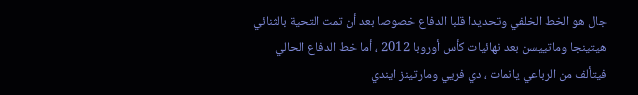جال هو الخط الخلفي وتحديدا قلبا الدفاع خصوصا بعد أن تمت التحية بالثنائي هيتينجا وماتييسن بعد نهائيات كأس أوروبا 2012 ، أما خط الدفاع الحالي فيتألف من الرباعي يانمات ، دي فريي ومارتينز ايندي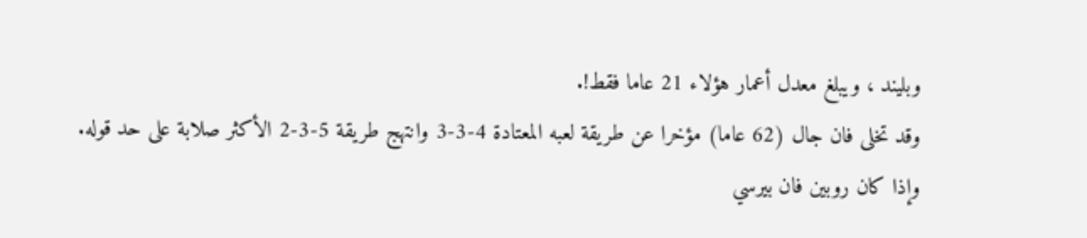وبليند ، ويبلغ معدل أعمار هؤلاء 21 عاما فقط!.
وقد تخلى فان جال (62 عاما) مؤخرا عن طريقة لعبه المعتادة 4-3-3 وانتهج طريقة 5-3-2 الأكثر صلابة على حد قوله.
وإذا كان روبين فان بيرسي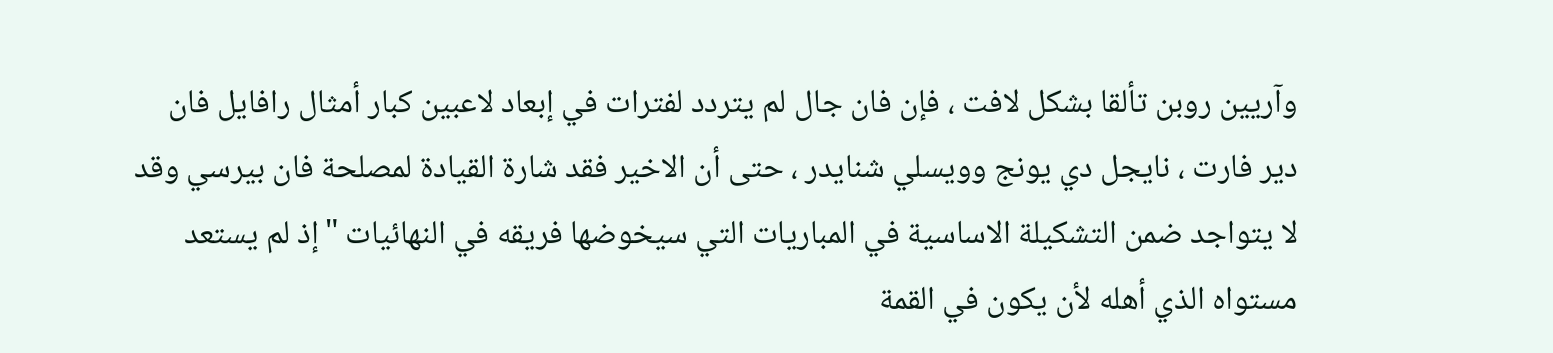وآريين روبن تألقا بشكل لافت ، فإن فان جال لم يتردد لفترات في إبعاد لاعبين كبار أمثال رافايل فان دير فارت ، نايجل دي يونج وويسلي شنايدر ، حتى أن الاخير فقد شارة القيادة لمصلحة فان بيرسي وقد لا يتواجد ضمن التشكيلة الاساسية في المباريات التي سيخوضها فريقه في النهائيات "إذ لم يستعد مستواه الذي أهله لأن يكون في القمة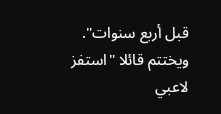قبل أربع سنوات". ويختتم قائلا "استفز لاعبي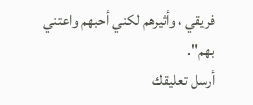فريقي ، وأثيرهم لكني أحبهم واعتني بهم".
أرسل تعليقك